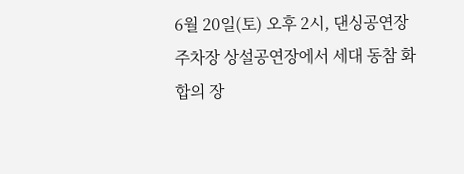6월 20일(토) 오후 2시, 댄싱공연장 주차장 상설공연장에서 세대 동참 화합의 장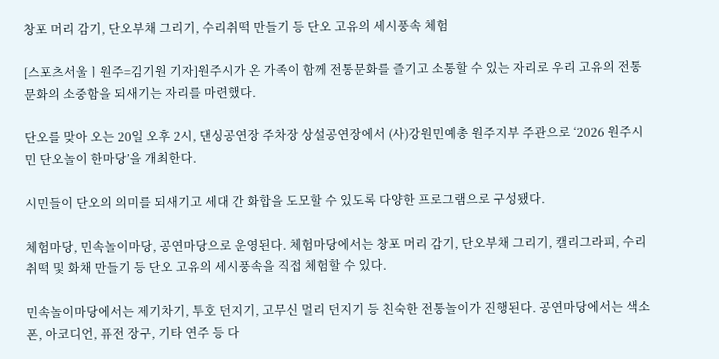창포 머리 감기, 단오부채 그리기, 수리취떡 만들기 등 단오 고유의 세시풍속 체험

[스포츠서울ㅣ원주=김기원 기자]원주시가 온 가족이 함께 전통문화를 즐기고 소통할 수 있는 자리로 우리 고유의 전통문화의 소중함을 되새기는 자리를 마련했다.

단오를 맞아 오는 20일 오후 2시, 댄싱공연장 주차장 상설공연장에서 (사)강원민예총 원주지부 주관으로 ‘2026 원주시민 단오놀이 한마당’을 개최한다.

시민들이 단오의 의미를 되새기고 세대 간 화합을 도모할 수 있도록 다양한 프로그램으로 구성됐다.

체험마당, 민속놀이마당, 공연마당으로 운영된다. 체험마당에서는 창포 머리 감기, 단오부채 그리기, 캘리그라피, 수리취떡 및 화채 만들기 등 단오 고유의 세시풍속을 직접 체험할 수 있다.

민속놀이마당에서는 제기차기, 투호 던지기, 고무신 멀리 던지기 등 친숙한 전통놀이가 진행된다. 공연마당에서는 색소폰, 아코디언, 퓨전 장구, 기타 연주 등 다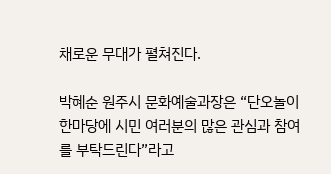채로운 무대가 펼쳐진다.

박혜순 원주시 문화예술과장은 “단오놀이 한마당에 시민 여러분의 많은 관심과 참여를 부탁드린다”라고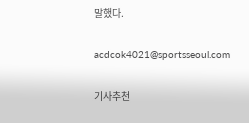말했다.

acdcok4021@sportsseoul.com

기사추천